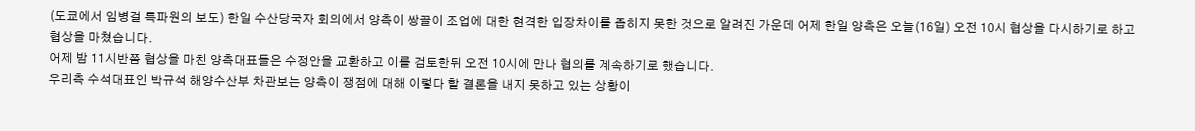(도쿄에서 임병걸 특파원의 보도) 한일 수산당국자 회의에서 양측이 쌍끌이 조업에 대한 현격한 입장차이를 좁히지 못한 것으로 알려진 가운데 어제 한일 양측은 오늘(16일) 오전 10시 협상을 다시하기로 하고 협상을 마쳤습니다.
어제 밤 11시반쯤 협상을 마친 양측대표들은 수정안을 교환하고 이를 검토한뒤 오전 10시에 만나 협의를 계속하기로 했습니다.
우리측 수석대표인 박규석 해양수산부 차관보는 양측이 쟁점에 대해 이렇다 할 결론을 내지 못하고 있는 상황이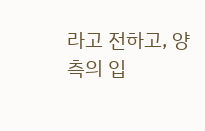라고 전하고, 양측의 입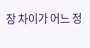장 차이가 어느 정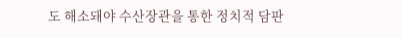도 해소돼야 수산장관을 통한 정치적 담판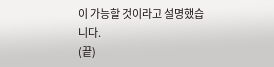이 가능할 것이라고 설명했습니다.
(끝)